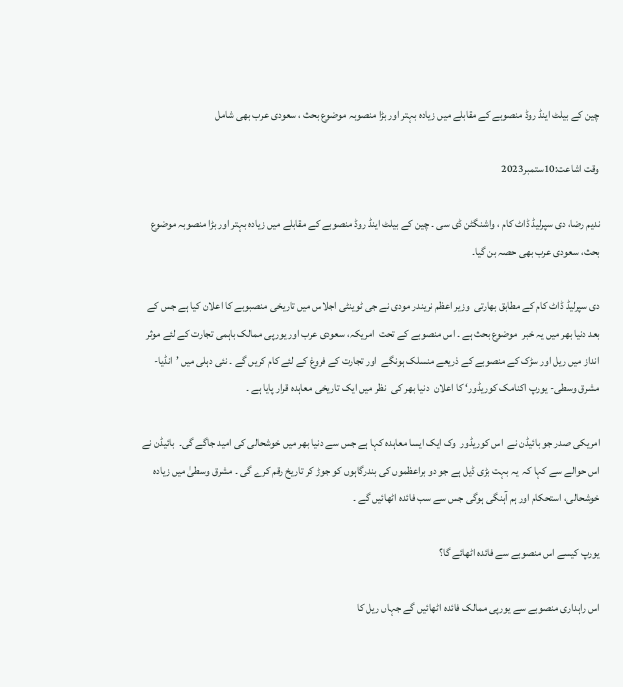چین کے بیلٹ اینڈ روڈ منصوبے کے مقابلے میں زیادہ بہتر اور بڑا منصوبہ موضوع بحث ، سعودی عرب بھی شامل

وقت اشاعت:10ستمبر2023

ندیم رضا، دی سپرلیڈ ڈاٹ کام ، واشنگٹن ڈی سی ۔ چین کے بیلٹ اینڈ روڈ منصوبے کے مقابلے میں زیادہ بہتر اور بڑا منصوبہ موضوع بحث، سعودی عرب بھی حصہ بن گیا۔

دی سپرلیڈ ڈاٹ کام کے مطابق بھارتی  وزیر اعظم نریندر مودی نے جی ٹوینٹی اجلاس میں تاریخی منصبوبے کا اعلان کیا ہے جس کے بعد دنیا بھر میں یہ خبر  موضوع بحث ہے ۔ اس منصوبے کے تحت  امریکہ، سعودی عرب اور یورپی ممالک باہمی تجارت کے لئے موثر انداز میں ریل اور سڑک کے منصوبے کے ذریعے منسلک ہونگے  اور تجارت کے فروغ کے لئے کام کریں گے ۔ نئی دہلی میں ’انڈیا-مشرق وسطی- یورپ اکنامک کوریڈور‘ کا اعلان  دنیا بھر کی  نظر میں ایک تاریخی معاہدہ قرار پایا ہے ۔

امریکی صدر جو بائیڈن نے  اس کوریڈور  وک ایک ایسا معاہدہ کہا ہے جس سے دنیا بھر میں خوشحالی کی امید جاگے گی۔  بائیڈن نے اس حوالے سے کہا کہ  یہ بہت بڑی ڈیل ہے جو دو براعظموں کی بندرگاہوں کو جوڑ کر تاریخ رقم کرے گی ۔ مشرق وسطیٰ میں زیادہ خوشحالی، استحکام اور ہم آہنگی ہوگی جس سے سب فائدہ اٹھائیں گے ۔

یورپ کیسے اس منصوبے سے فائدہ اٹھائے گا؟

اس راہداری منصوبے سے یورپی ممالک فائدہ اٹھائیں گے جہاں ریل کا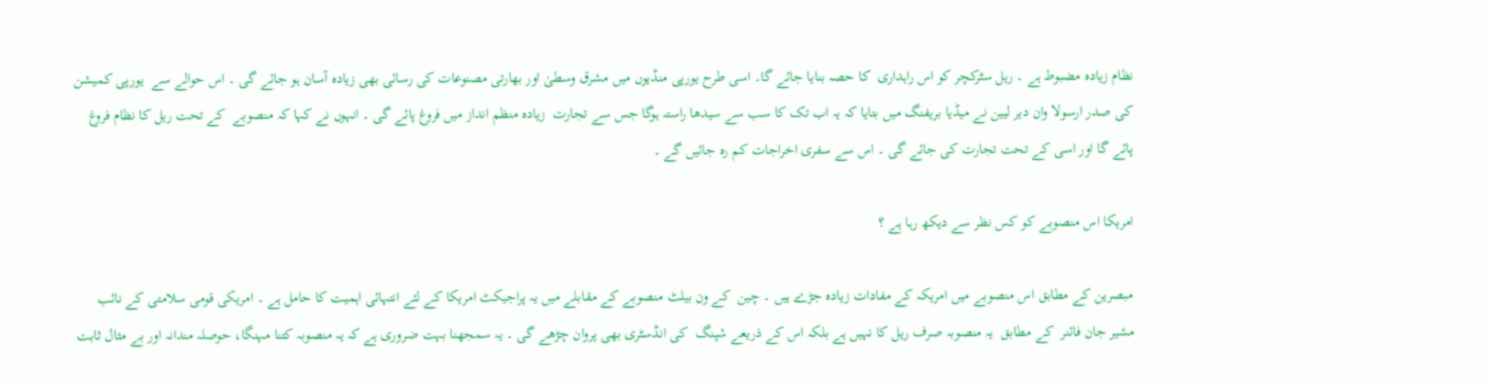نظام زیادہ مضبوط ہے ۔ ریل سٹرکچر کو اس راہداری  کا حصہ بنایا جائے گا۔ اسی طرح یورپی منڈیوں میں مشرق وسطیٰ اور بھارتی مصنوعات کی رسائی بھی زیادہ آسان ہو جائے گی ۔ اس حوالے سے  یورپی کمیشن کی صدر ارسولا وان دیر لیین نے میڈیا بریفنگ میں بتایا کہ یہ اب تک کا سب سے سیدھا راستہ ہوگا جس سے تجارت  زیادہ منظم انداز میں فروغ پائے گی ۔ انہوں نے کہا کہ منصوبے  کے تحت ریل کا نظام فروغ پائے گا اور اسی کے تحت تجارت کی جائے گی ۔ اس سے سفری اخراجات کم رہ جائیں گے ۔

امریکا اس منصوبے کو کس نظر سے دیکھ رہا ہے ؟

مبصرین کے مطابق اس منصوبے میں امریکہ کے مفادات زیادہ جڑے ہیں ۔ چین  کے ون بیلٹ منصوبے کے مقابلے میں یہ پراجیکٹ امریکا کے لئے انتہائی اہمیت کا حامل ہے ۔ امریکی قومی سلامتی کے نائب مشیر جان فائنر  کے مطابق  یہ منصوبہ صرف ریل کا نہیں ہے بلکہ اس کے ذریعے شپنگ  کی انڈسٹری بھی پروان چڑھے گی ۔ یہ سمجھنا بہت ضروری ہے کہ یہ منصوبہ کتنا مہنگا، حوصلہ مندانہ اور بے مثال ثابت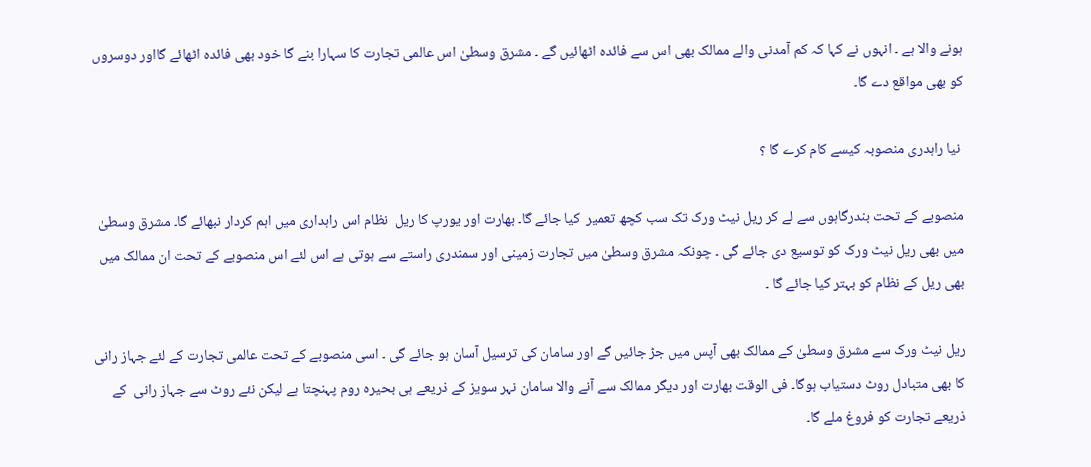ہونے والا ہے ۔ انہوں نے کہا کہ کم آمدنی والے ممالک بھی اس سے فائدہ اٹھائیں گے ۔ مشرق وسطیٰ اس عالمی تجارت کا سہارا بنے گا خود بھی فائدہ اٹھائے گااور دوسروں کو بھی مواقع دے گا۔

 نیا راہدری منصوبہ کیسے کام کرے گا ؟

منصوبے کے تحت بندرگاہوں سے لے کر ریل نیٹ ورک تک سب کچھ تعمیر  کیا جائے گا۔ بھارت اور یورپ کا ریل  نظام اس راہداری میں اہم کردار نبھائے گا۔ مشرق وسطیٰ  میں بھی ریل نیٹ ورک کو توسیع دی جائے گی ۔ چونکہ مشرق وسطیٰ میں تجارت زمینی اور سمندری راستے سے ہوتی ہے اس لئے اس منصوبے کے تحت ان ممالک میں بھی ریل کے نظام کو بہتر کیا جائے گا ۔

ریل نیٹ ورک سے مشرق وسطیٰ کے ممالک بھی آپس میں جڑ جائیں گے اور سامان کی ترسیل آسان ہو جائے گی ۔ اسی منصوبے کے تحت عالمی تجارت کے لئے جہاز رانی کا بھی متبادل روٹ دستیاب ہوگا۔ فی الوقت بھارت اور دیگر ممالک سے آنے والا سامان نہر سویز کے ذریعے ہی بحیرہ روم پہنچتا ہے لیکن نئے روٹ سے جہاز رانی  کے ذریعے تجارت کو فروغ ملے گا۔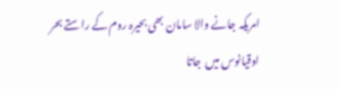امریکہ جانے والا سامان بھی بحیرہ روم کے راستے بحر اوقیانوس میں  جاتا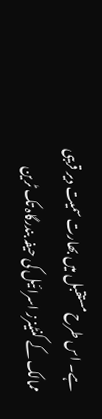ہے۔ اس طرح مستقبل میں بھارت سمیت دیر قریبی ممالک کے کنٹینرز اسرائیل کی حیفہ بندرگاہ تک ٹرین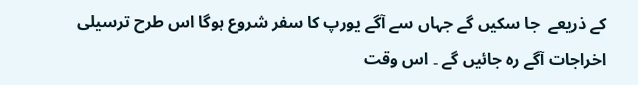کے ذریعے  جا سکیں گے جہاں سے آگے یورپ کا سفر شروع ہوگا اس طرح ترسیلی اخراجات آگے رہ جائیں گے ۔ اس وقت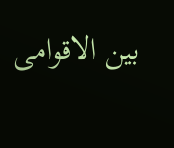بین الاقوامی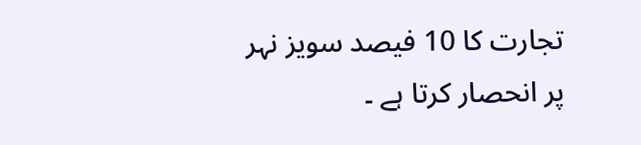تجارت کا 10 فیصد سویز نہر  پر انحصار کرتا ہے ۔